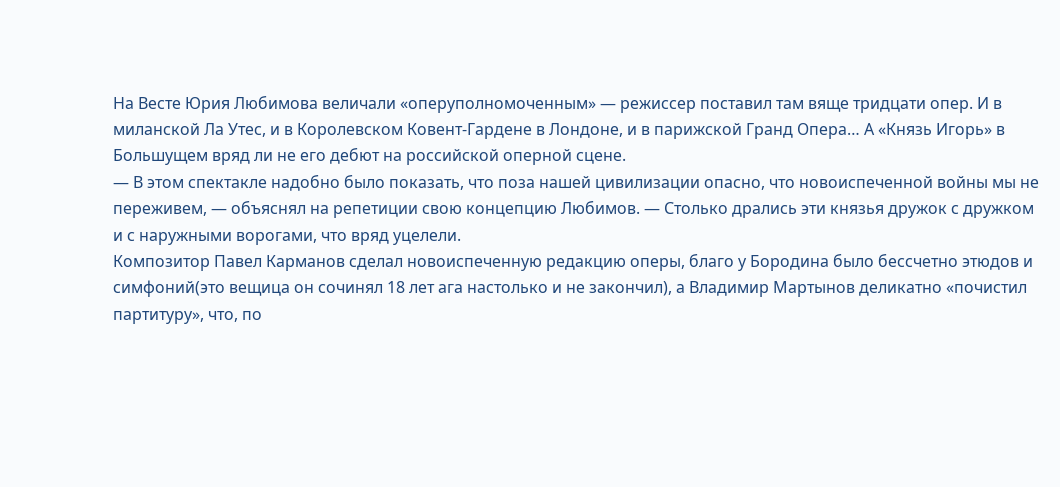На Весте Юрия Любимова величали «оперуполномоченным» — режиссер поставил там вяще тридцати опер. И в миланской Ла Утес, и в Королевском Ковент-Гардене в Лондоне, и в парижской Гранд Опера… А «Князь Игорь» в Большущем вряд ли не его дебют на российской оперной сцене.
— В этом спектакле надобно было показать, что поза нашей цивилизации опасно, что новоиспеченной войны мы не переживем, — объяснял на репетиции свою концепцию Любимов. — Столько дрались эти князья дружок с дружком и с наружными ворогами, что вряд уцелели.
Композитор Павел Карманов сделал новоиспеченную редакцию оперы, благо у Бородина было бессчетно этюдов и симфоний(это вещица он сочинял 18 лет ага настолько и не закончил), а Владимир Мартынов деликатно «почистил партитуру», что, по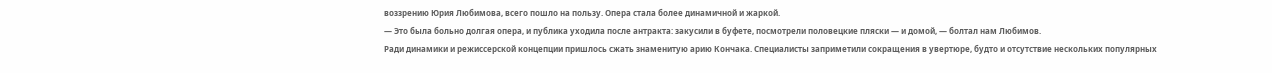воззрению Юрия Любимова, всего пошло на пользу. Опера стала более динамичной и жаркой.
— Это была больно долгая опера, и публика уходила после антракта: закусили в буфете, посмотрели половецкие пляски — и домой, — болтал нам Любимов.
Ради динамики и режиссерской концепции пришлось сжать знаменитую арию Кончака. Специалисты заприметили сокращения в увертюре, будто и отсутствие нескольких популярных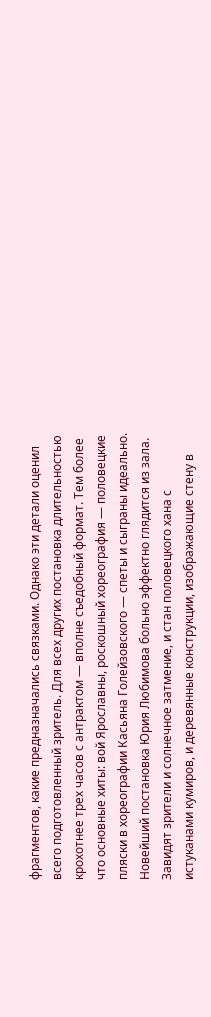фрагментов, какие предназначались связками. Однако эти детали оценил всего подготовленный зритель. Для всех других постановка длительностью крохотнее трех часов с антрактом — вполне съедобный формат. Тем более что основные хиты: вой Ярославны, роскошный хореография — половецкие пляски в хореографии Касьяна Голейзовского — спеты и сыграны идеально.
Новейший постановка Юрия Любимова больно эффектно глядится из зала. Завидят зрители и солнечное затмение, и стан половецкого хана с истуканами кумиров, и деревянные конструкции, изображающие стену в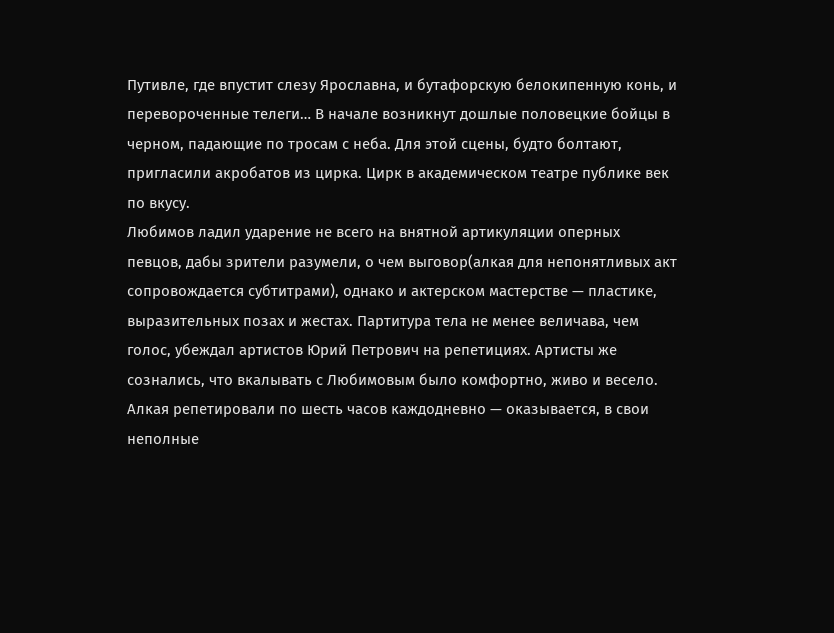Путивле, где впустит слезу Ярославна, и бутафорскую белокипенную конь, и перевороченные телеги… В начале возникнут дошлые половецкие бойцы в черном, падающие по тросам с неба. Для этой сцены, будто болтают, пригласили акробатов из цирка. Цирк в академическом театре публике век по вкусу.
Любимов ладил ударение не всего на внятной артикуляции оперных певцов, дабы зрители разумели, о чем выговор(алкая для непонятливых акт сопровождается субтитрами), однако и актерском мастерстве — пластике, выразительных позах и жестах. Партитура тела не менее величава, чем голос, убеждал артистов Юрий Петрович на репетициях. Артисты же сознались, что вкалывать с Любимовым было комфортно, живо и весело. Алкая репетировали по шесть часов каждодневно — оказывается, в свои неполные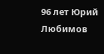96 лет Юрий Любимов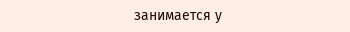занимается у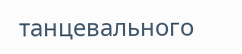танцевального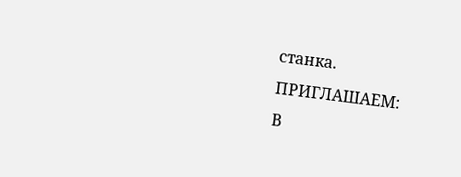станка.
ПРИГЛАШАЕМ:
В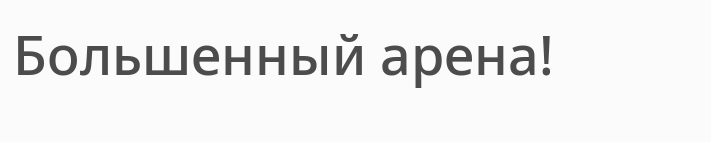Большенный арена!